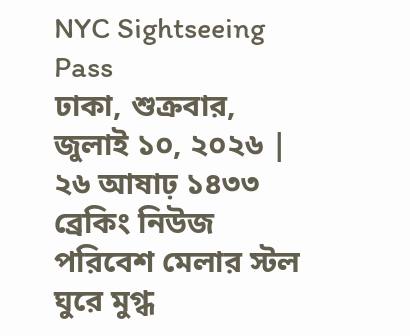NYC Sightseeing Pass
ঢাকা, শুক্রবার, জুলাই ১০, ২০২৬ | ২৬ আষাঢ় ১৪৩৩
ব্রেকিং নিউজ
পরিবেশ মেলার স্টল ঘুরে মুগ্ধ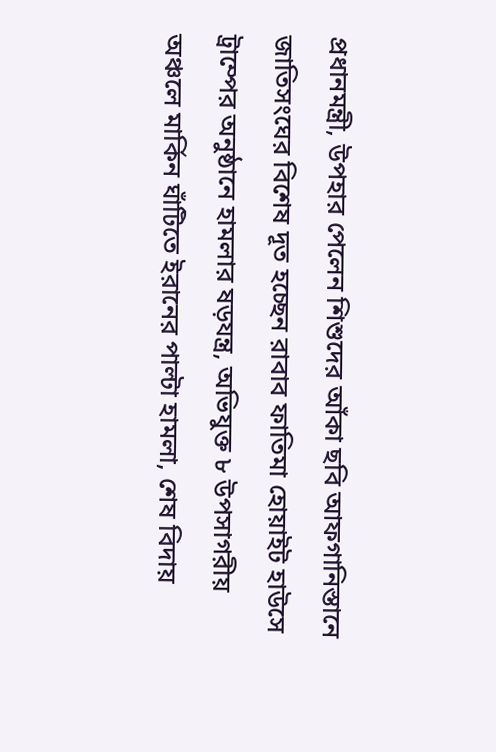প্রধানমন্ত্রী, উপহার পেলেন শিশুদের আঁকা ছবি আফগানিস্তানে জাতিসংঘের বিশেষ দূত হচ্ছেন রাবাব ফাতিমা হোয়াইট হাউসে ট্রাম্পের অনুষ্ঠানে হামলার ষড়যন্ত্র, অভিযুক্ত ৮ উপসাগরীয় অঞ্চলে মার্কিন ঘাঁটিতে ইরানের পাল্টা হামলা, শেষ বিদায়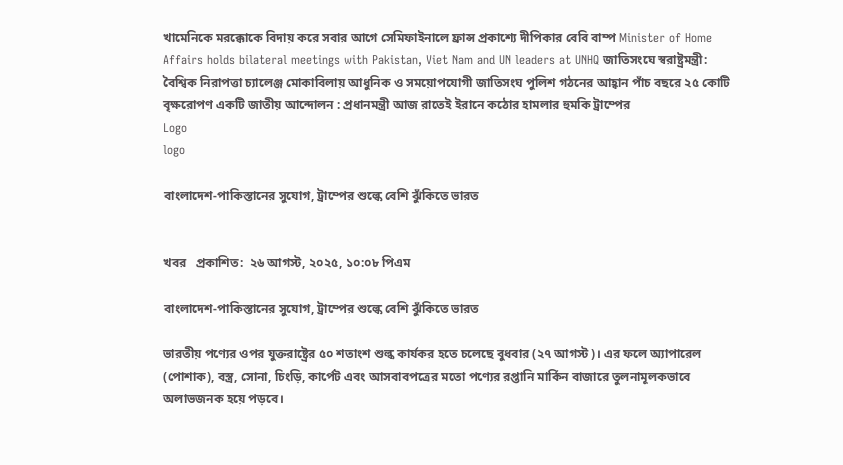খামেনিকে মরক্কোকে বিদায় করে সবার আগে সেমিফাইনালে ফ্রান্স প্রকাশ্যে দীপিকার বেবি বাম্প Minister of Home Affairs holds bilateral meetings with Pakistan, Viet Nam and UN leaders at UNHQ জাতিসংঘে স্বরাষ্ট্রমন্ত্রী: বৈশ্বিক নিরাপত্তা চ্যালেঞ্জ মোকাবিলায় আধুনিক ও সময়োপযোগী জাতিসংঘ পুলিশ গঠনের আহ্বান পাঁচ বছরে ২৫ কোটি বৃক্ষরোপণ একটি জাতীয় আন্দোলন : প্রধানমন্ত্রী আজ রাতেই ইরানে কঠোর হামলার হুমকি ট্রাম্পের
Logo
logo

বাংলাদেশ-পাকিস্তানের সুযোগ, ট্রাম্পের শুল্কে বেশি ঝুঁকিতে ভারত


খবর   প্রকাশিত:  ২৬ আগস্ট, ২০২৫, ১০:০৮ পিএম

বাংলাদেশ-পাকিস্তানের সুযোগ, ট্রাম্পের শুল্কে বেশি ঝুঁকিতে ভারত

ভারতীয় পণ্যের ওপর যুক্তরাষ্ট্রের ৫০ শতাংশ শুল্ক কার্যকর হতে চলেছে বুধবার (২৭ আগস্ট)। এর ফলে অ্যাপারেল (পোশাক), বস্ত্র, সোনা, চিংড়ি, কার্পেট এবং আসবাবপত্রের মতো পণ্যের রপ্তানি মার্কিন বাজারে তুলনামূলকভাবে অলাভজনক হয়ে পড়বে।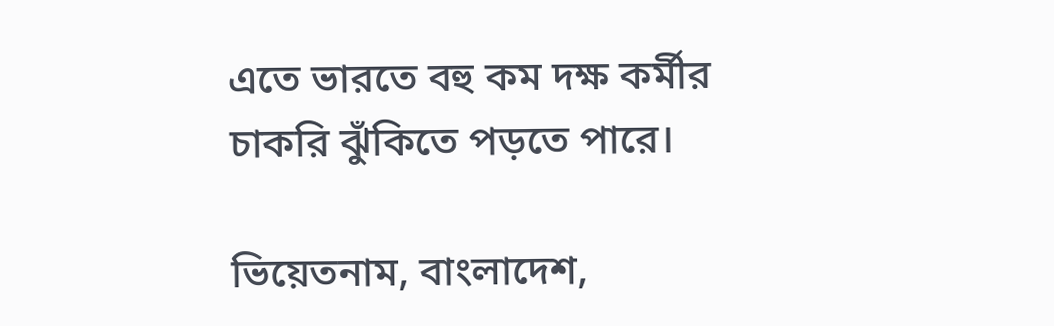এতে ভারতে বহু কম দক্ষ কর্মীর চাকরি ঝুঁকিতে পড়তে পারে।

ভিয়েতনাম, বাংলাদেশ,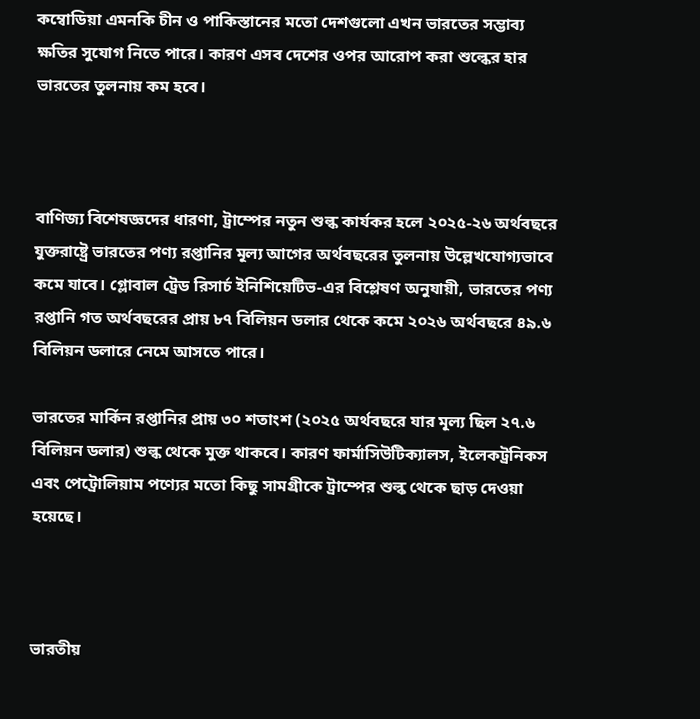কম্বোডিয়া এমনকি চীন ও পাকিস্তানের মতো দেশগুলো এখন ভারতের সম্ভাব্য ক্ষতির সুযোগ নিতে পারে। কারণ এসব দেশের ওপর আরোপ করা শুল্কের হার ভারতের তুলনায় কম হবে।



বাণিজ্য বিশেষজ্ঞদের ধারণা, ট্রাম্পের নতুন শুল্ক কার্যকর হলে ২০২৫-২৬ অর্থবছরে যুক্তরাষ্ট্রে ভারতের পণ্য রপ্তানির মূল্য আগের অর্থবছরের তুলনায় উল্লেখযোগ্যভাবে কমে যাবে। গ্লোবাল ট্রেড রিসার্চ ইনিশিয়েটিভ-এর বিশ্লেষণ অনুযায়ী, ভারতের পণ্য রপ্তানি গত অর্থবছরের প্রায় ৮৭ বিলিয়ন ডলার থেকে কমে ২০২৬ অর্থবছরে ৪৯.৬ বিলিয়ন ডলারে নেমে আসতে পারে।

ভারতের মার্কিন রপ্তানির প্রায় ৩০ শতাংশ (২০২৫ অর্থবছরে যার মূল্য ছিল ২৭.৬ বিলিয়ন ডলার) শুল্ক থেকে মুক্ত থাকবে। কারণ ফার্মাসিউটিক্যালস, ইলেকট্রনিকস এবং পেট্রোলিয়াম পণ্যের মতো কিছু সামগ্রীকে ট্রাম্পের শুল্ক থেকে ছাড় দেওয়া হয়েছে।



ভারতীয়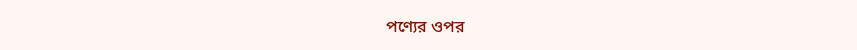পণ্যের ওপর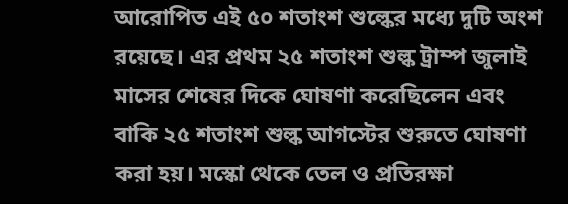আরোপিত এই ৫০ শতাংশ শুল্কের মধ্যে দুটি অংশ রয়েছে। এর প্রথম ২৫ শতাংশ শুল্ক ট্রাম্প জুলাই মাসের শেষের দিকে ঘোষণা করেছিলেন এবং বাকি ২৫ শতাংশ শুল্ক আগস্টের শুরুতে ঘোষণা করা হয়। মস্কো থেকে তেল ও প্রতিরক্ষা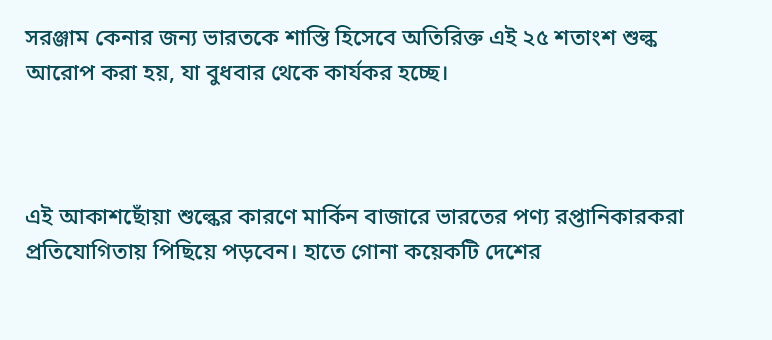সরঞ্জাম কেনার জন্য ভারতকে শাস্তি হিসেবে অতিরিক্ত এই ২৫ শতাংশ শুল্ক আরোপ করা হয়, যা বুধবার থেকে কার্যকর হচ্ছে।



এই আকাশছোঁয়া শুল্কের কারণে মার্কিন বাজারে ভারতের পণ্য রপ্তানিকারকরা প্রতিযোগিতায় পিছিয়ে পড়বেন। হাতে গোনা কয়েকটি দেশের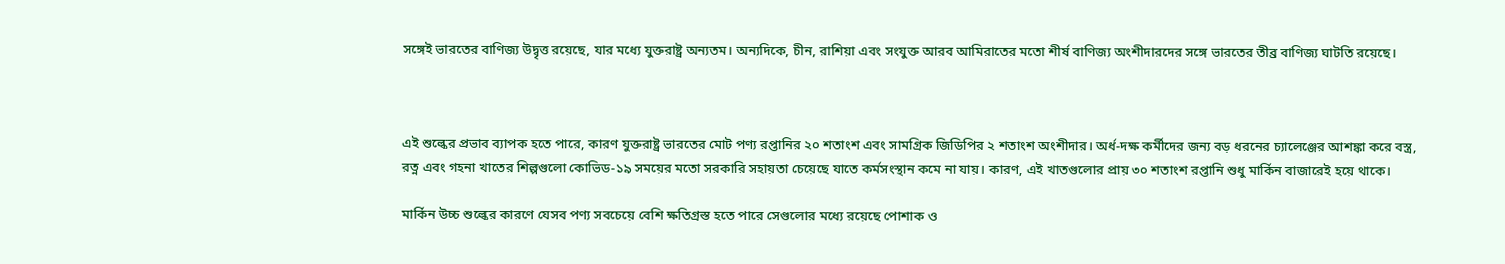সঙ্গেই ভারতের বাণিজ্য উদ্বৃত্ত রয়েছে, যার মধ্যে যুক্তরাষ্ট্র অন্যতম। অন্যদিকে, চীন, রাশিয়া এবং সংযুক্ত আরব আমিরাতের মতো শীর্ষ বাণিজ্য অংশীদারদের সঙ্গে ভারতের তীব্র বাণিজ্য ঘাটতি রয়েছে।



এই শুল্কের প্রভাব ব্যাপক হতে পারে, কারণ যুক্তরাষ্ট্র ভারতের মোট পণ্য রপ্তানির ২০ শতাংশ এবং সামগ্রিক জিডিপির ২ শতাংশ অংশীদার। অর্ধ-দক্ষ কর্মীদের জন্য বড় ধরনের চ্যালেঞ্জের আশঙ্কা করে বস্ত্র, রত্ন এবং গহনা খাতের শিল্পগুলো কোভিড-১৯ সময়ের মতো সরকারি সহায়তা চেয়েছে যাতে কর্মসংস্থান কমে না যায়। কারণ, এই খাতগুলোর প্রায় ৩০ শতাংশ রপ্তানি শুধু মার্কিন বাজারেই হয়ে থাকে।

মার্কিন উচ্চ শুল্কের কারণে যেসব পণ্য সবচেয়ে বেশি ক্ষতিগ্রস্ত হতে পারে সেগুলোর মধ্যে রয়েছে পোশাক ও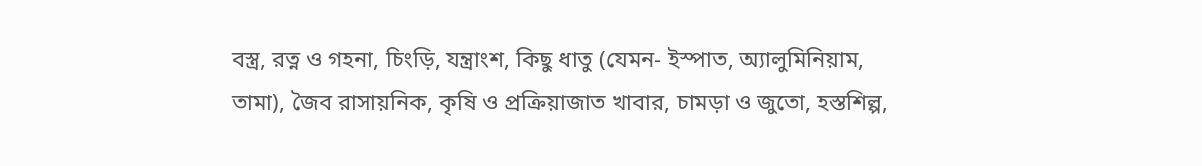বস্ত্র, রত্ন ও গহনা, চিংড়ি, যন্ত্রাংশ, কিছু ধাতু (যেমন- ইস্পাত, অ্যালুমিনিয়াম, তামা), জৈব রাসায়নিক, কৃষি ও প্রক্রিয়াজাত খাবার, চামড়া ও জুতো, হস্তশিল্প,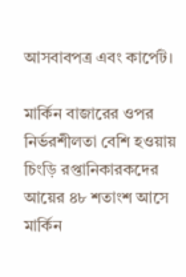আসবাবপত্র এবং কার্পেট।

মার্কিন বাজারের ওপর নির্ভরশীলতা বেশি হওয়ায় চিংড়ি রপ্তানিকারকদের আয়ের ৪৮ শতাংশ আসে মার্কিন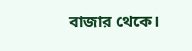বাজার থেকে।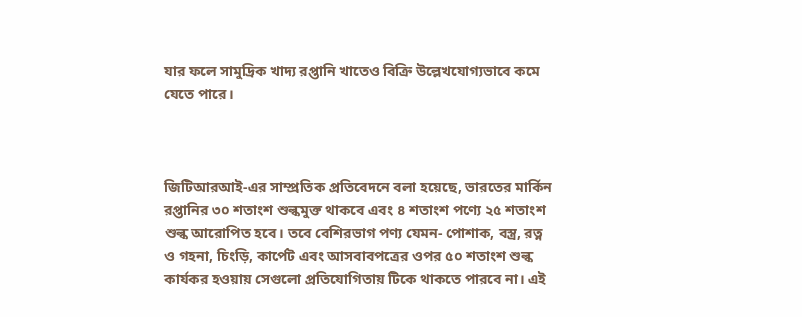যার ফলে সামুদ্রিক খাদ্য রপ্তানি খাতেও বিক্রি উল্লেখযোগ্যভাবে কমে যেতে পারে।



জিটিআরআই-এর সাম্প্রতিক প্রতিবেদনে বলা হয়েছে, ভারতের মার্কিন রপ্তানির ৩০ শতাংশ শুল্কমুক্ত থাকবে এবং ৪ শতাংশ পণ্যে ২৫ শতাংশ শুল্ক আরোপিত হবে। তবে বেশিরভাগ পণ্য যেমন- পোশাক, বস্ত্র, রত্ন ও গহনা, চিংড়ি, কার্পেট এবং আসবাবপত্রের ওপর ৫০ শতাংশ শুল্ক কার্যকর হওয়ায় সেগুলো প্রতিযোগিতায় টিকে থাকতে পারবে না। এই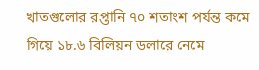খাতগুলোর রপ্তানি ৭০ শতাংশ পর্যন্ত কমে গিয়ে ১৮.৬ বিলিয়ন ডলারে নেমে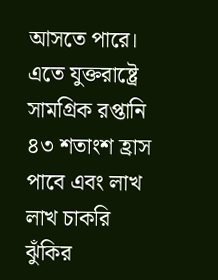আসতে পারে। এতে যুক্তরাষ্ট্রে সামগ্রিক রপ্তানি ৪৩ শতাংশ হ্রাস পাবে এবং লাখ লাখ চাকরি ঝুঁকির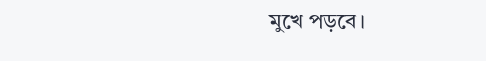মুখে পড়বে।